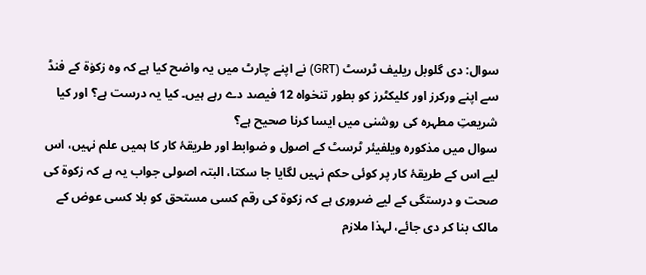سوال: دی گلوبل ریلیف ٹرسٹ (GRT) نے اپنے چارٹ میں یہ واضح کیا ہے کہ وہ زکوٰۃ کے فنڈ سے اپنے ورکرز اور کلیکٹرز کو بطور تنخواہ 12 فیصد دے رہے ہیں۔ کیا یہ درست ہے؟ اور کیا شریعتِ مطہرہ کی روشنی میں ایسا کرنا صحیح ہے؟
سوال میں مذکورہ ویلفیئر ٹرسٹ کے اصول و ضوابط اور طریقۂ کار کا ہمیں علم نہیں، اس لیے اس کے طریقۂ کار پر کوئی حکم نہیں لگایا جا سکتا، البتہ اصولی جواب یہ ہے کہ زکوۃ کی صحت و درستگی کے لیے ضروری ہے کہ زکوۃ کی رقم کسی مستحق کو بلا کسی عوض کے مالک بنا کر دی جائے، لہذا ملازم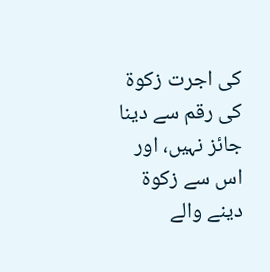کی اجرت زکوۃ کی رقم سے دینا جائز نہیں، اور اس سے زکوۃ دینے والے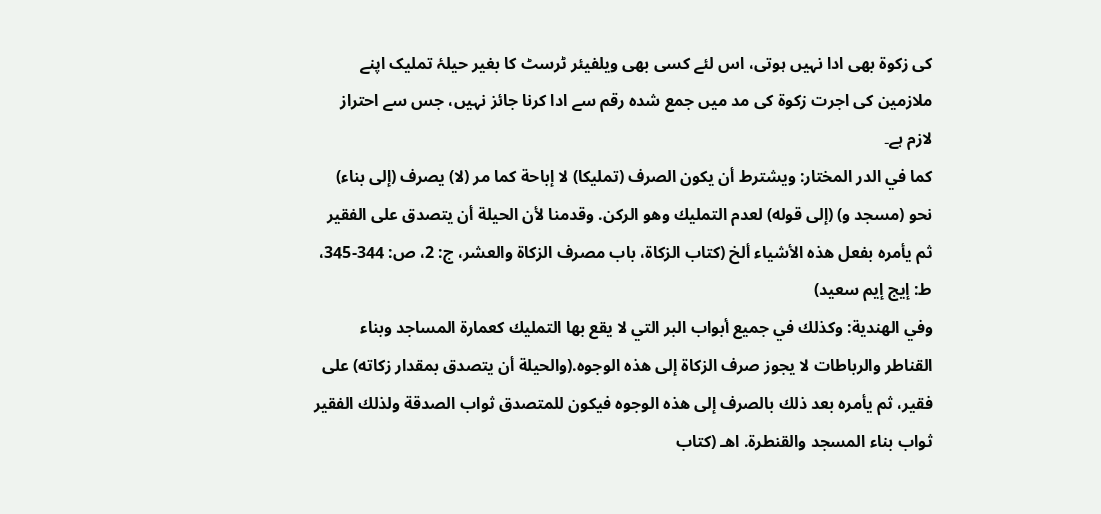کی زکوۃ بھی ادا نہیں ہوتی، اس لئے کسی بھی ویلفیئر ٹرسٹ کا بغیر حیلۂ تملیک اپنے ملازمین کی اجرت زکوۃ کی مد میں جمع شدہ رقم سے ادا کرنا جائز نہیں، جس سے احتراز لازم ہے۔
كما في الدر المختار: ويشترط أن يكون الصرف (تمليكا) لا إباحة كما مر (لا) يصرف (إلى بناء) نحو (مسجد و) (إلى قوله) لعدم التمليك وهو الركن. وقدمنا لأن الحيلة أن يتصدق على الفقير ثم يأمره بفعل هذه الأشياء ألخ (كتاب الزكاة، باب مصرف الزكاة والعشر، ج: 2، ص: 344-345، ط: إيج إيم سعيد)
وفي الهندية: وكذلك في جميع أبواب البر التي لا يقع بها التمليك كعمارة المساجد وبناء القناطر والرباطات لا يجوز صرف الزكاة إلى هذه الوجوه.(والحيلة أن يتصدق بمقدار زكاته) على فقير، ثم يأمره بعد ذلك بالصرف إلى هذه الوجوه فيكون للمتصدق ثواب الصدقة ولذلك الفقير ثواب بناء المسجد والقنطرة. اهـ (كتاب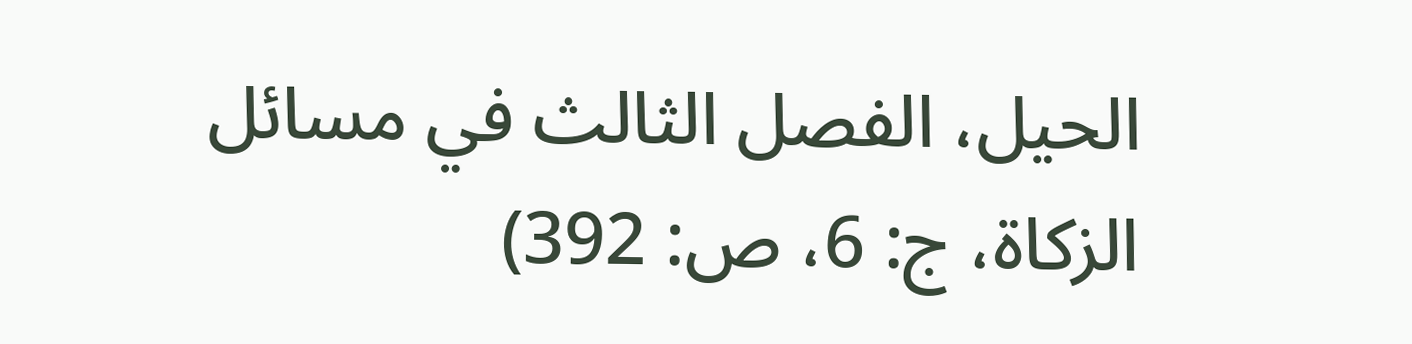الحيل، الفصل الثالث في مسائل الزكاة، ج: 6، ص: 392)